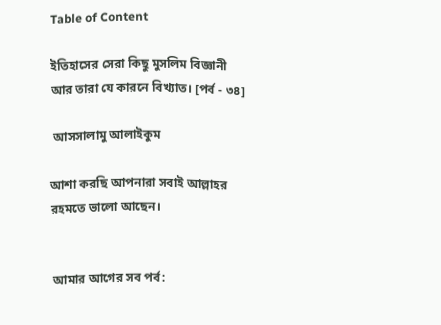Table of Content

ইতিহাসের সেরা কিছু মুসলিম বিজ্ঞানী আর তারা যে কারনে বিখ্যাত। [পর্ব - ৩৪]

 আসসালামু আলাইকুম

আশা করছি আপনারা সবাই আল্লাহর রহমতে ভালো আছেন।


 আমার আগের সব পর্ব: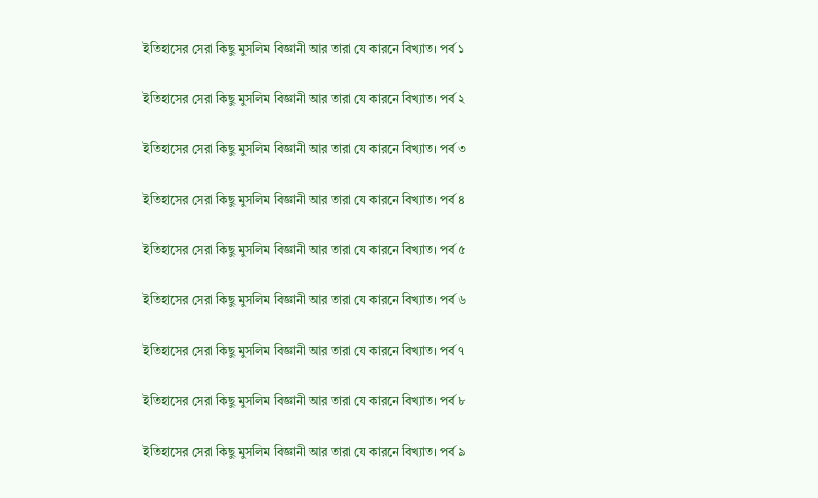ইতিহাসের সেরা কিছু মুসলিম বিজ্ঞানী আর তারা যে কারনে বিখ্যাত। পর্ব ১

ইতিহাসের সেরা কিছু মুসলিম বিজ্ঞানী আর তারা যে কারনে বিখ্যাত। পর্ব ২

ইতিহাসের সেরা কিছু মুসলিম বিজ্ঞানী আর তারা যে কারনে বিখ্যাত। পর্ব ৩

ইতিহাসের সেরা কিছু মুসলিম বিজ্ঞানী আর তারা যে কারনে বিখ্যাত। পর্ব ৪

ইতিহাসের সেরা কিছু মুসলিম বিজ্ঞানী আর তারা যে কারনে বিখ্যাত। পর্ব ৫

ইতিহাসের সেরা কিছু মুসলিম বিজ্ঞানী আর তারা যে কারনে বিখ্যাত। পর্ব ৬

ইতিহাসের সেরা কিছু মুসলিম বিজ্ঞানী আর তারা যে কারনে বিখ্যাত। পর্ব ৭

ইতিহাসের সেরা কিছু মুসলিম বিজ্ঞানী আর তারা যে কারনে বিখ্যাত। পর্ব ৮

ইতিহাসের সেরা কিছু মুসলিম বিজ্ঞানী আর তারা যে কারনে বিখ্যাত। পর্ব ৯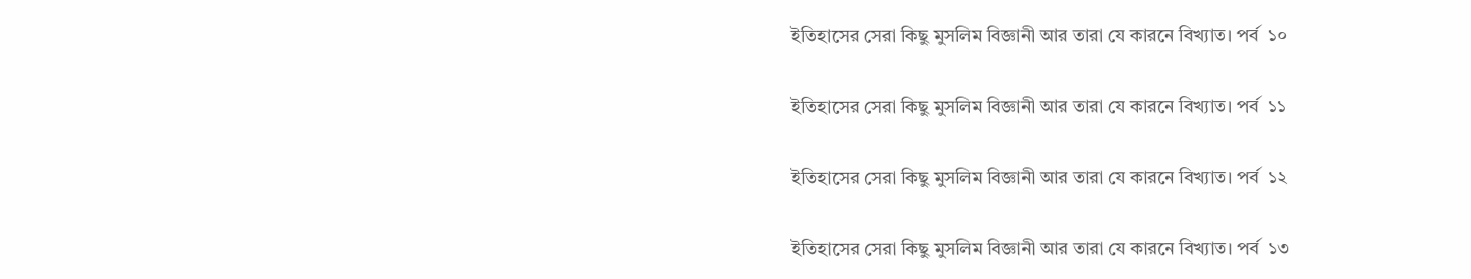ইতিহাসের সেরা কিছু মুসলিম বিজ্ঞানী আর তারা যে কারনে বিখ্যাত। পর্ব  ১০

ইতিহাসের সেরা কিছু মুসলিম বিজ্ঞানী আর তারা যে কারনে বিখ্যাত। পর্ব  ১১

ইতিহাসের সেরা কিছু মুসলিম বিজ্ঞানী আর তারা যে কারনে বিখ্যাত। পর্ব  ১২

ইতিহাসের সেরা কিছু মুসলিম বিজ্ঞানী আর তারা যে কারনে বিখ্যাত। পর্ব  ১৩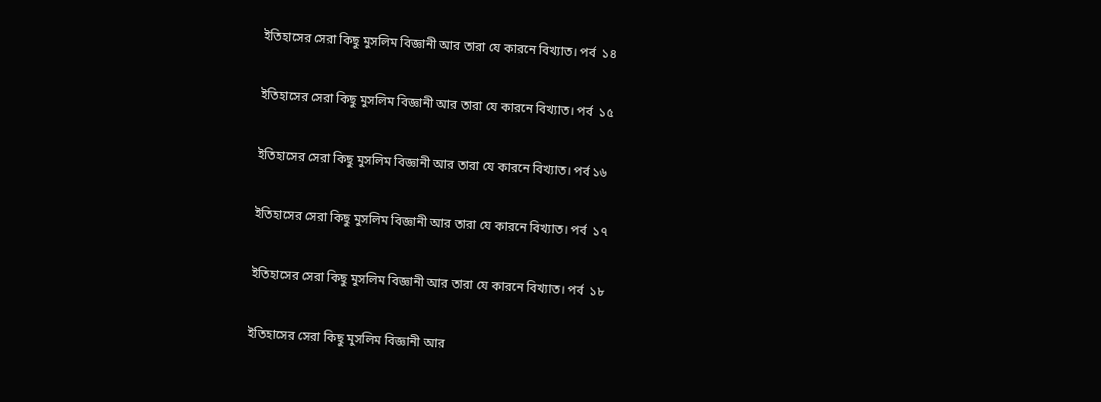ইতিহাসের সেরা কিছু মুসলিম বিজ্ঞানী আর তারা যে কারনে বিখ্যাত। পর্ব  ১৪

ইতিহাসের সেরা কিছু মুসলিম বিজ্ঞানী আর তারা যে কারনে বিখ্যাত। পর্ব  ১৫

ইতিহাসের সেরা কিছু মুসলিম বিজ্ঞানী আর তারা যে কারনে বিখ্যাত। পর্ব ১৬

ইতিহাসের সেরা কিছু মুসলিম বিজ্ঞানী আর তারা যে কারনে বিখ্যাত। পর্ব  ১৭

ইতিহাসের সেরা কিছু মুসলিম বিজ্ঞানী আর তারা যে কারনে বিখ্যাত। পর্ব  ১৮

ইতিহাসের সেরা কিছু মুসলিম বিজ্ঞানী আর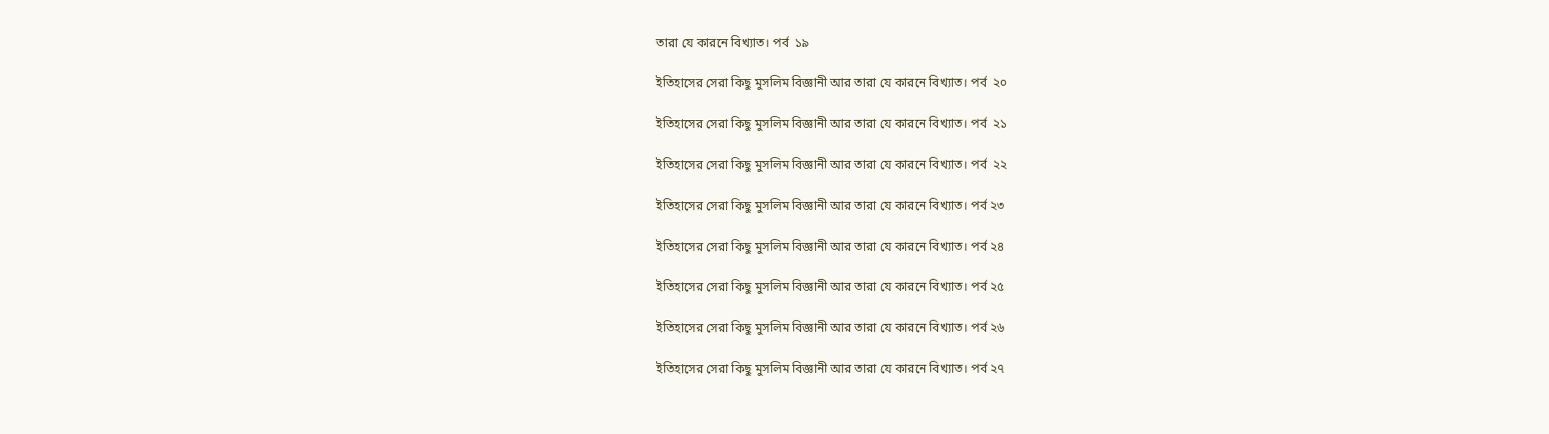তারা যে কারনে বিখ্যাত। পর্ব  ১৯

ইতিহাসের সেরা কিছু মুসলিম বিজ্ঞানী আর তারা যে কারনে বিখ্যাত। পর্ব  ২০

ইতিহাসের সেরা কিছু মুসলিম বিজ্ঞানী আর তারা যে কারনে বিখ্যাত। পর্ব  ২১

ইতিহাসের সেরা কিছু মুসলিম বিজ্ঞানী আর তারা যে কারনে বিখ্যাত। পর্ব  ২২

ইতিহাসের সেরা কিছু মুসলিম বিজ্ঞানী আর তারা যে কারনে বিখ্যাত। পর্ব ২৩

ইতিহাসের সেরা কিছু মুসলিম বিজ্ঞানী আর তারা যে কারনে বিখ্যাত। পর্ব ২৪

ইতিহাসের সেরা কিছু মুসলিম বিজ্ঞানী আর তারা যে কারনে বিখ্যাত। পর্ব ২৫

ইতিহাসের সেরা কিছু মুসলিম বিজ্ঞানী আর তারা যে কারনে বিখ্যাত। পর্ব ২৬

ইতিহাসের সেরা কিছু মুসলিম বিজ্ঞানী আর তারা যে কারনে বিখ্যাত। পর্ব ২৭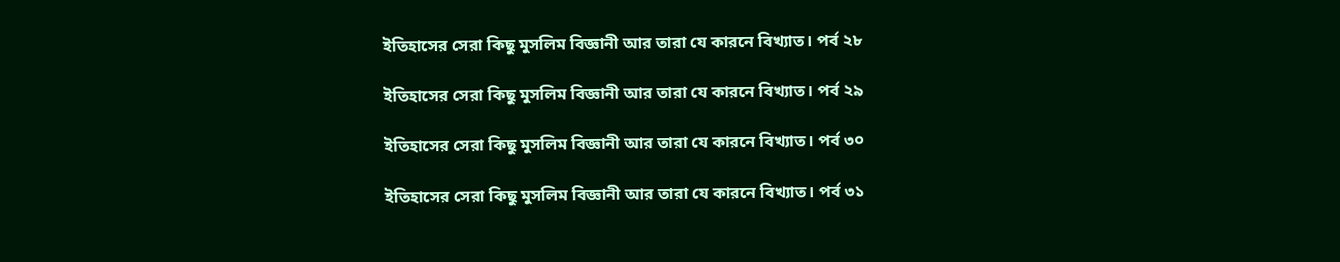ইতিহাসের সেরা কিছু মুসলিম বিজ্ঞানী আর তারা যে কারনে বিখ্যাত। পর্ব ২৮

ইতিহাসের সেরা কিছু মুসলিম বিজ্ঞানী আর তারা যে কারনে বিখ্যাত। পর্ব ২৯

ইতিহাসের সেরা কিছু মুসলিম বিজ্ঞানী আর তারা যে কারনে বিখ্যাত। পর্ব ৩০

ইতিহাসের সেরা কিছু মুসলিম বিজ্ঞানী আর তারা যে কারনে বিখ্যাত। পর্ব ৩১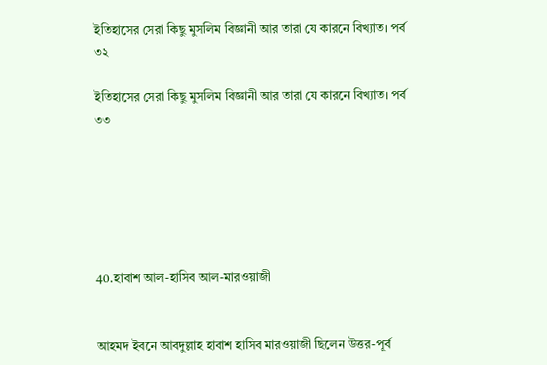ইতিহাসের সেরা কিছু মুসলিম বিজ্ঞানী আর তারা যে কারনে বিখ্যাত। পর্ব ৩২

ইতিহাসের সেরা কিছু মুসলিম বিজ্ঞানী আর তারা যে কারনে বিখ্যাত। পর্ব ৩৩






40.হাবাশ আল-হাসিব আল-মারওয়াজী


আহমদ ইবনে আবদুল্লাহ হাবাশ হাসিব মারওয়াজী ছিলেন উত্তর-পূর্ব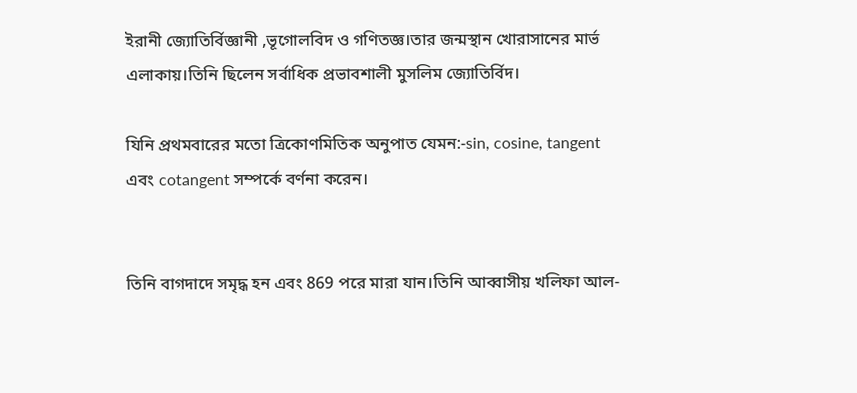ইরানী জ্যোতির্বিজ্ঞানী ,ভূগোলবিদ ও গণিতজ্ঞ।তার জন্মস্থান খোরাসানের মার্ভ এলাকায়।তিনি ছিলেন সর্বাধিক প্রভাবশালী মুসলিম জ্যোতির্বিদ।

যিনি প্রথমবারের মতো ত্রিকোণমিতিক অনুপাত যেমন:-sin, cosine, tangent এবং cotangent সম্পর্কে বর্ণনা করেন।


তিনি বাগদাদে সমৃদ্ধ হন এবং 869 পরে মারা যান।তিনি আব্বাসীয় খলিফা আল-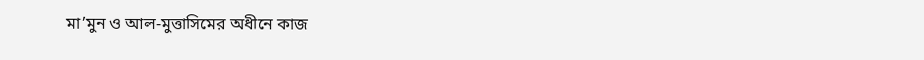মা’মুন ও আল-মুত্তাসিমের অধীনে কাজ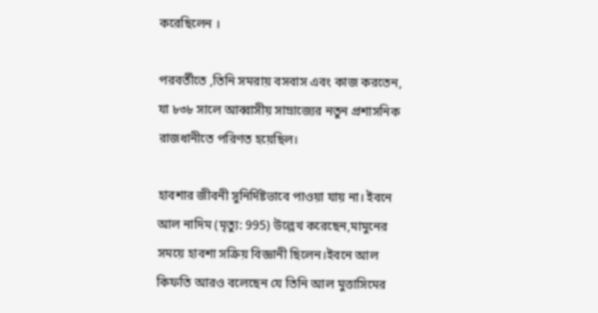করেছিলেন ।

পরবর্তীতে ,তিনি সমরায় বসবাস এবং কাজ করতেন, যা ৮৩৮ সালে আব্বাসীয় সাম্রাজ্যের নতুন প্রশাসনিক রাজধানীতে পরিণত হয়েছিল।

হাবশার জীবনী সুনির্দিষ্টভাবে পাওয়া যায় না। ইবনে আল নাদিম (মৃত্যু: 995) উল্লেখ করেছেন,মামুনের সময়ে হাবশা সক্রিয় বিজ্ঞানী ছিলেন।ইবনে আল কিফতি আরও বলেছেন যে তিনি আল মুত্তাসিমের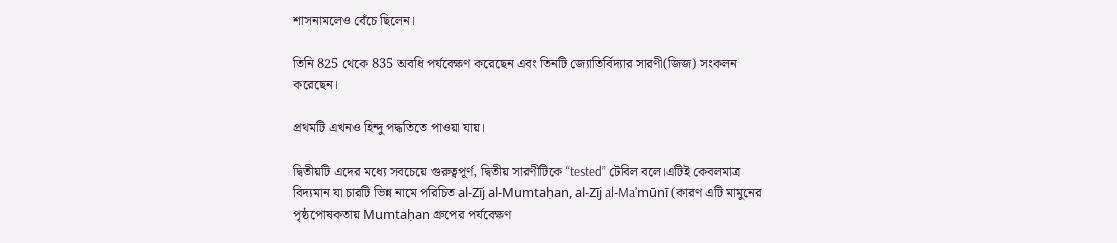শাসনামলেও বেঁচে ছিলেন।

তিনি 825 থেকে 835 অবধি পর্যবেক্ষণ করেছেন এবং তিনটি জ্যোতির্বিদ্যার সারণী(জিজ) সংকলন করেছেন।

প্রথমটি এখনও হিন্দু পদ্ধতিতে পাওয়া যায়।

দ্বিতীয়টি এদের মধ্যে সবচেয়ে গুরুত্বপূর্ণ, দ্বিতীয় সারণীটিকে “tested” টেবিল বলে।এটিই কেবলমাত্র বিদ্যমান যা চারটি ভিন্ন নামে পরিচিত al‐Zīj al‐Mumtaḥan, al‐Zīj al‐Maʾmūnī (কারণ এটি মামুনের পৃষ্ঠপোষকতায় Mumtaḥan গ্রুপের পর্যবেক্ষণ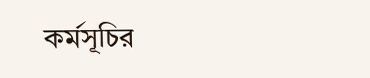কর্মসূচির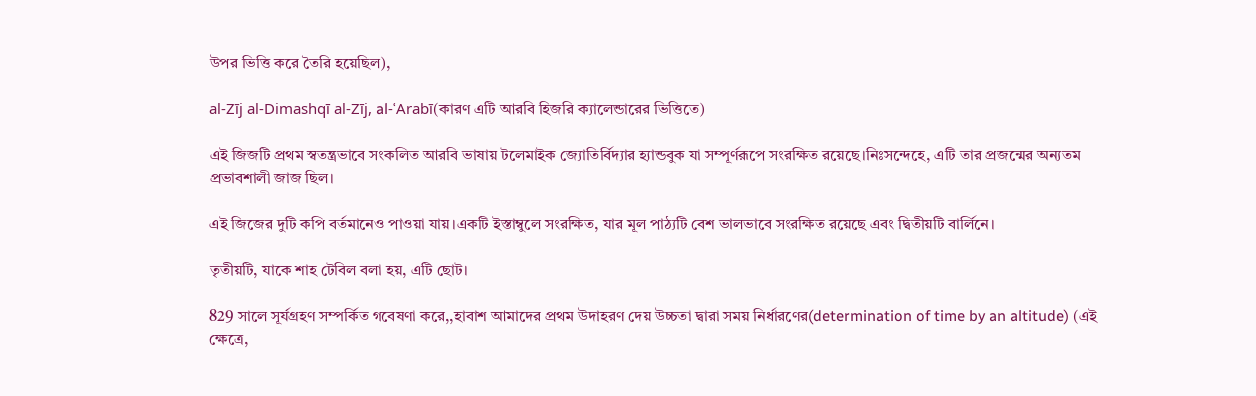উপর ভিত্তি করে তৈরি হয়েছিল),

al‐Zīj al‐Dimashqī al‐Zīj, al‐ʿArabī(কারণ এটি আরবি হিজরি ক্যালেন্ডারের ভিত্তিতে)

এই জিজটি প্রথম স্বতন্ত্রভাবে সংকলিত আরবি ভাষায় টলেমাইক জ্যোতির্বিদ্যার হ্যান্ডবুক যা সম্পূর্ণরূপে সংরক্ষিত রয়েছে।নিঃসন্দেহে, এটি তার প্রজন্মের অন্যতম প্রভাবশালী জাজ ছিল।

এই জিজের দুটি কপি বর্তমানেও পাওয়া যায়।একটি ইস্তাম্বুলে সংরক্ষিত, যার মূল পাঠ্যটি বেশ ভালভাবে সংরক্ষিত রয়েছে এবং দ্বিতীয়টি বার্লিনে।

তৃতীয়টি, যাকে শাহ টেবিল বলা হয়, এটি ছোট।

829 সালে সূর্যগ্রহণ সম্পর্কিত গবেষণা করে,,হাবাশ আমাদের প্রথম উদাহরণ দেয় উচ্চতা দ্বারা সময় নির্ধারণের(determination of time by an altitude) (এই ক্ষেত্রে,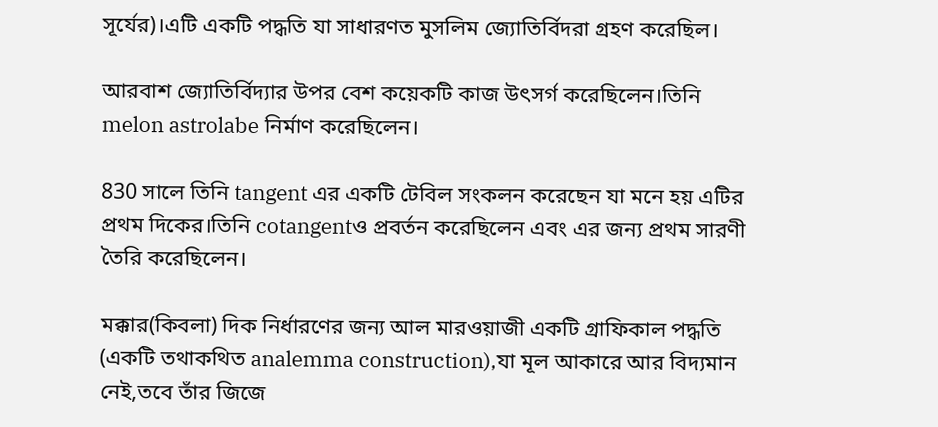সূর্যের)।এটি একটি পদ্ধতি যা সাধারণত মুসলিম জ্যোতির্বিদরা গ্রহণ করেছিল।

আরবাশ জ্যোতির্বিদ্যার উপর বেশ কয়েকটি কাজ উৎসর্গ করেছিলেন।তিনি melon astrolabe নির্মাণ করেছিলেন।

830 সালে তিনি tangent এর একটি টেবিল সংকলন করেছেন যা মনে হয় এটির প্রথম দিকের।তিনি cotangentও প্রবর্তন করেছিলেন এবং এর জন্য প্রথম সারণী তৈরি করেছিলেন।

মক্কার(কিবলা) দিক নির্ধারণের জন্য আল মারওয়াজী একটি গ্রাফিকাল পদ্ধতি (একটি তথাকথিত analemma construction),যা মূল আকারে আর বিদ্যমান নেই,তবে তাঁর জিজে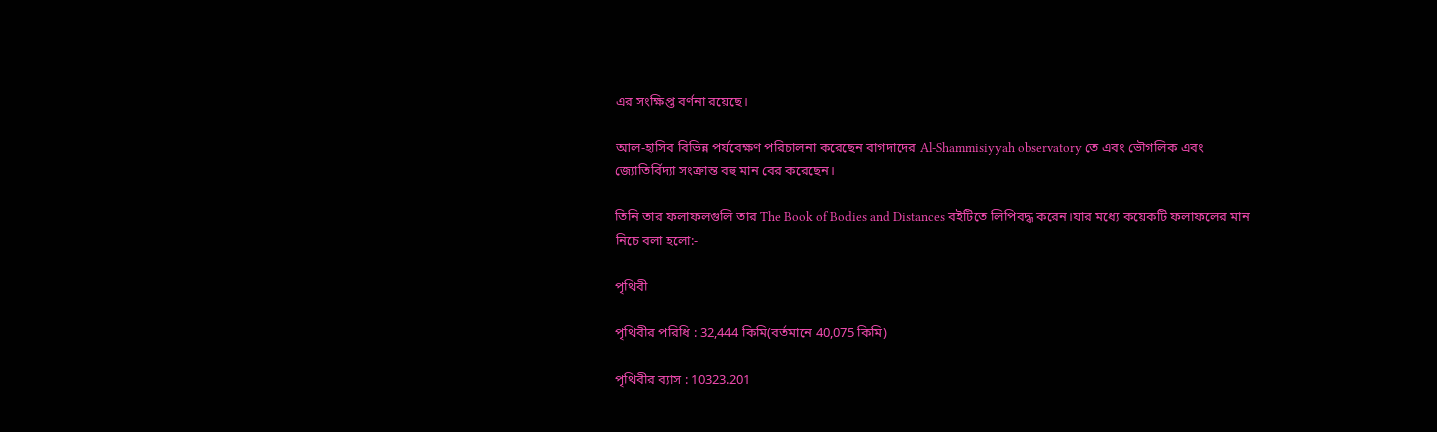এর সংক্ষিপ্ত বর্ণনা রয়েছে।

আল-হাসিব বিভিন্ন পর্যবেক্ষণ পরিচালনা করেছেন বাগদাদের Al-Shammisiyyah observatory তে এবং ভৌগলিক এবং জ্যোতির্বিদ্যা সংক্রান্ত বহু মান বের করেছেন।

তিনি তার ফলাফলগুলি তার The Book of Bodies and Distances বইটিতে লিপিবদ্ধ করেন।যার মধ্যে কয়েকটি ফলাফলের মান নিচে বলা হলো:-

পৃথিবী

পৃথিবীর পরিধি : 32,444 কিমি(বর্তমানে 40,075 কিমি)

পৃথিবীর ব্যাস : 10323.201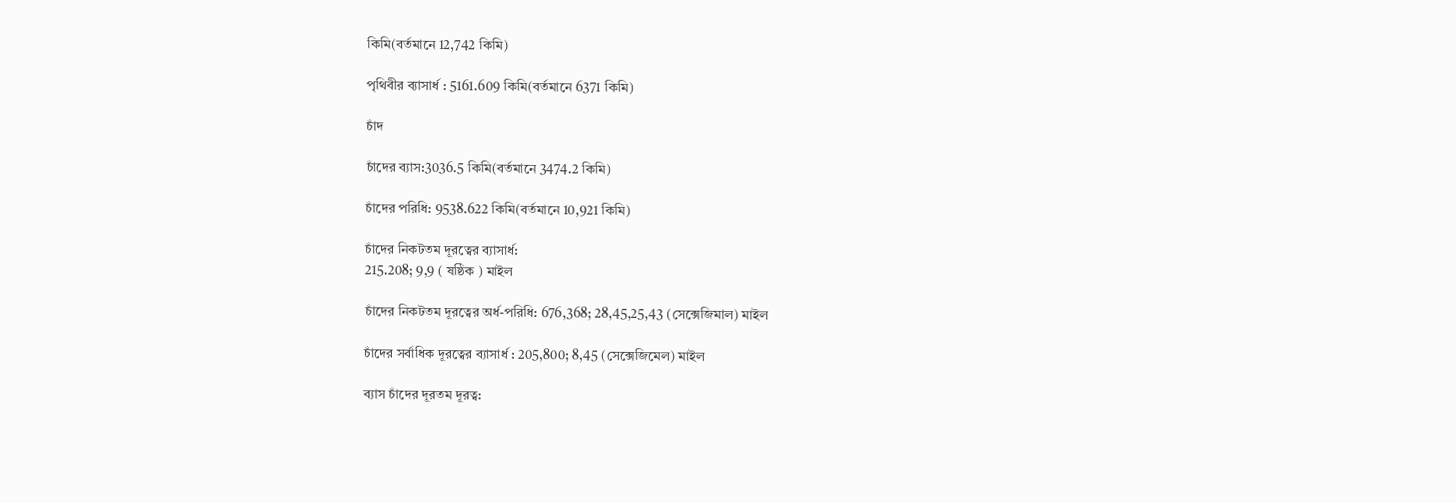কিমি(বর্তমানে 12,742 কিমি)

পৃথিবীর ব্যাসার্ধ : 5161.609 কিমি(বর্তমানে 6371 কিমি)

চাঁদ

চাঁদের ব্যাস:3036.5 কিমি(বর্তমানে 3474.2 কিমি)

চাঁদের পরিধি: 9538.622 কিমি(বর্তমানে 10,921 কিমি)

চাঁদের নিকটতম দূরত্বের ব্যাসার্ধ:
215.208; 9,9 ( ষষ্ঠিক ) মাইল

চাঁদের নিকটতম দূরত্বের অর্ধ-পরিধি: 676,368; 28,45,25,43 (সেক্সেজিমাল) মাইল

চাঁদের সর্বাধিক দূরত্বের ব্যাসার্ধ : 205,800; 8,45 (সেক্সেজিমেল) মাইল

ব্যাস চাঁদের দূরতম দূরত্ব: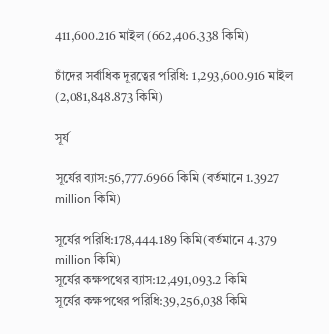411,600.216 মাইল (662,406.338 কিমি)

চাঁদের সর্বাধিক দূরত্বের পরিধি: 1,293,600.916 মাইল (2,081,848.873 কিমি)

সূর্য

সূর্যের ব্যাস:56,777.6966 কিমি (বর্তমানে 1.3927 million কিমি)

সূর্যের পরিধি:178,444.189 কিমি(বর্তমানে 4.379 million কিমি)
সূর্যের কক্ষপথের ব্যাস:12,491,093.2 কিমি
সূর্যের কক্ষপথের পরিধি:39,256,038 কিমি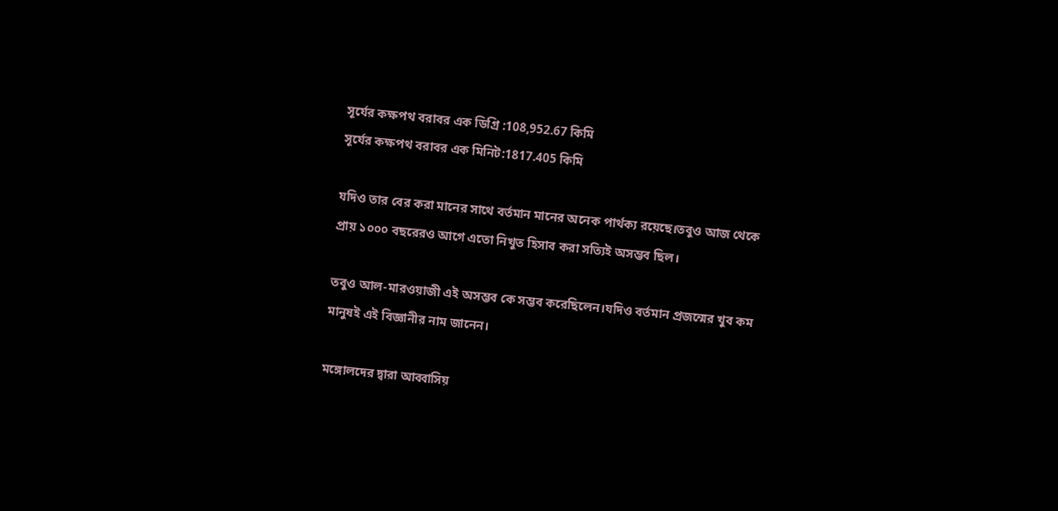সূর্যের কক্ষপথ বরাবর এক ডিগ্রি :108,952.67 কিমি
সূর্যের কক্ষপথ বরাবর এক মিনিট:1817.405 কিমি

যদিও তার বের করা মানের সাথে বর্তমান মানের অনেক পার্থক্য রয়েছে।তবুও আজ থেকে প্রায় ১০০০ বছরেরও আগে এতো নিখুত হিসাব করা সত্যিই অসম্ভব ছিল।

তবুও আল-মারওয়াজী এই অসম্ভব কে সম্ভব করেছিলেন।যদিও বর্তমান প্রজন্মের খুব কম মানুষই এই বিজ্ঞানীর নাম জানেন।

মঙ্গোলদের দ্বারা আব্বাসিয়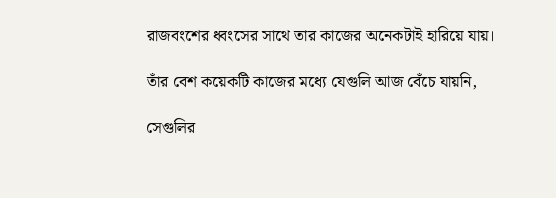রাজবংশের ধ্বংসের সাথে তার কাজের অনেকটাই হারিয়ে যায়।

তাঁর বেশ কয়েকটি কাজের মধ্যে যেগুলি আজ বেঁচে যায়নি,

সেগুলির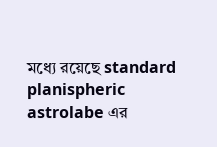মধ্যে রয়েছে standard planispheric astrolabe এর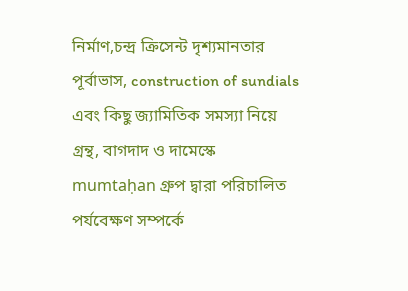নির্মাণ,চন্দ্র ক্রিসেন্ট দৃশ্যমানতার পূর্বাভাস, construction of sundials এবং কিছু জ্যামিতিক সমস্যা নিয়ে গ্রন্থ, বাগদাদ ও দামেস্কে mumtaḥan গ্রুপ দ্বারা পরিচালিত পর্যবেক্ষণ সম্পর্কে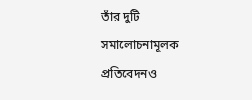তাঁর দুটি সমালোচনামূলক প্রতিবেদনও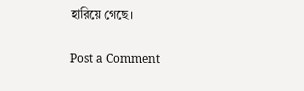হারিয়ে গেছে।

Post a Comment